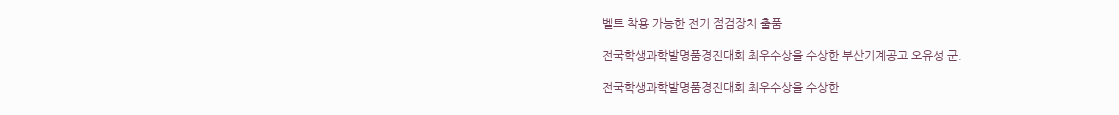벨트 착용 가능한 전기 점검장치 출품

전국학생과학발명품경진대회 최우수상을 수상한 부산기계공고 오유성 군.

전국학생과학발명품경진대회 최우수상을 수상한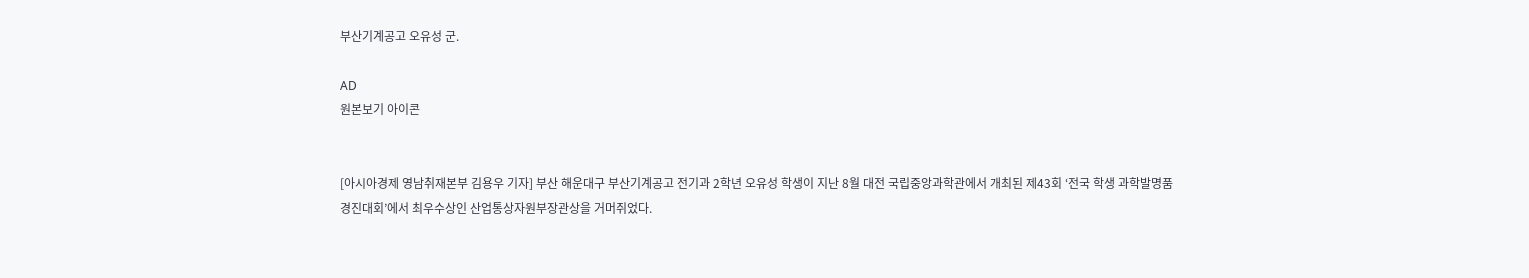부산기계공고 오유성 군.

AD
원본보기 아이콘


[아시아경제 영남취재본부 김용우 기자] 부산 해운대구 부산기계공고 전기과 2학년 오유성 학생이 지난 8월 대전 국립중앙과학관에서 개최된 제43회 ‘전국 학생 과학발명품 경진대회’에서 최우수상인 산업통상자원부장관상을 거머쥐었다.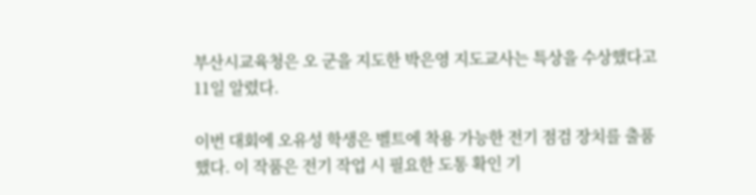부산시교육청은 오 군을 지도한 박은영 지도교사는 특상을 수상했다고 11일 알렸다.

이번 대회에 오유성 학생은 벨트에 착용 가능한 전기 점검 장치를 출품했다. 이 작품은 전기 작업 시 필요한 도통 확인 기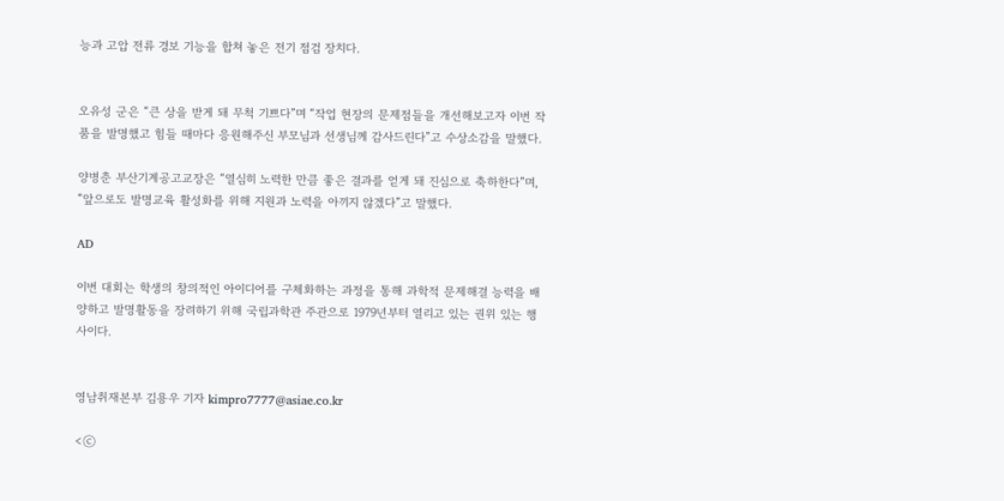능과 고압 전류 경보 기능을 합쳐 놓은 전기 점검 장치다.


오유성 군은 “큰 상을 받게 돼 무척 기쁘다”며 “작업 현장의 문제점들을 개선해보고자 이번 작품을 발명했고 힘들 때마다 응원해주신 부모님과 선생님께 감사드린다”고 수상소감을 말했다.

양병춘 부산기계공고교장은 “열심히 노력한 만큼 좋은 결과를 얻게 돼 진심으로 축하한다”며, “앞으로도 발명교육 활성화를 위해 지원과 노력을 아끼지 않겠다”고 말했다.

AD

이번 대회는 학생의 창의적인 아이디어를 구체화하는 과정을 통해 과학적 문제해결 능력을 배양하고 발명활동을 장려하기 위해 국립과학관 주관으로 1979년부터 열리고 있는 권위 있는 행사이다.


영남취재본부 김용우 기자 kimpro7777@asiae.co.kr

<ⓒ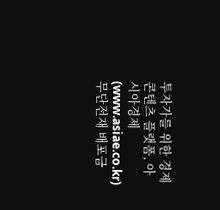투자가를 위한 경제콘텐츠 플랫폼, 아시아경제(www.asiae.co.kr) 무단전재 배포금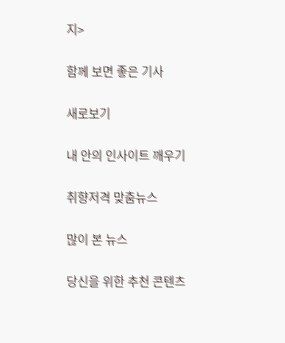지>

함께 보면 좋은 기사

새로보기

내 안의 인사이트 깨우기

취향저격 맞춤뉴스

많이 본 뉴스

당신을 위한 추천 콘텐츠